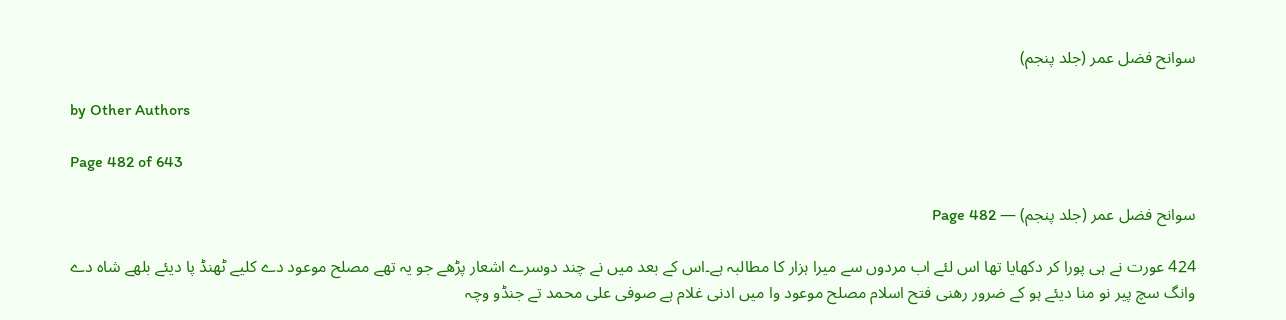سوانح فضل عمر (جلد پنجم)

by Other Authors

Page 482 of 643

سوانح فضل عمر (جلد پنجم) — Page 482

424 عورت نے ہی پورا کر دکھایا تھا اس لئے اب مردوں سے میرا ہزار کا مطالبہ ہے۔اس کے بعد میں نے چند دوسرے اشعار پڑھے جو یہ تھے مصلح موعود دے کلیے ٹھنڈ پا دیئے بلھے شاہ دے وانگ سچ پیر نو منا دیئے ہو کے ضرور رھنی فتح اسلام مصلح موعود وا میں ادنی غلام ہے صوفی علی محمد تے جنڈو وچہ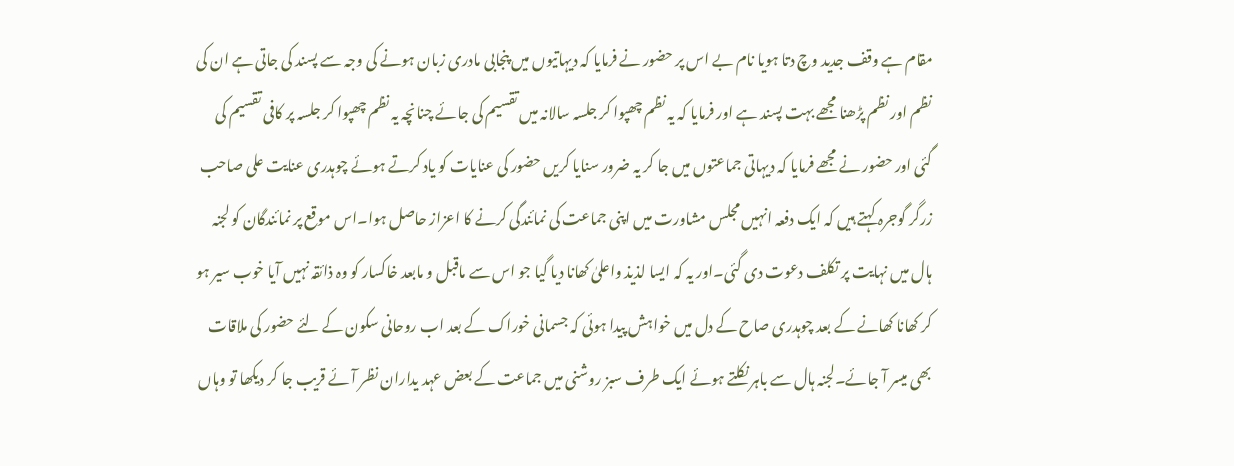مقام ہے وقف جدید وچ دتا ہویا نام بے اس پر حضور نے فرمایا کہ دیہاتیوں میں پنجابی مادری زبان ہونے کی وجہ سے پسند کی جاتی ہے ان کی نظم اور نظم پڑھنا مجھے بہت پسند ہے اور فرمایا کہ یہ نظم چھپوا کر جلسہ سالانہ میں تقسیم کی جائے چنانچہ یہ نظم چھپوا کر جلسہ پر کافی تقسیم کی گئی اور حضور نے مجھے فرمایا کہ دیہاتی جماعتوں میں جا کر یہ ضرور سنایا کریں حضور کی عنایات کو یاد کرتے ہوئے چوہدری عنایت علی صاحب زرگر گوجرہ کہتے ہیں کہ ایک دفعہ انہیں مجلس مشاورت میں اپنی جماعت کی نمائندگی کرنے کا اعزاز حاصل ہوا۔اس موقع پر نمائندگان کو لجنہ ہال میں نہایت پر تکلف دعوت دی گئی۔اور یہ کہ ایسا لذیذ واعلیٰ کھانا دیا گیا جو اس سے ماقبل و مابعد خاکسار کو وہ ذائقہ نہیں آیا خوب سیر ہو کر کھانا کھانے کے بعد چوہدری صاح کے دل میں خواہش پیدا ہوئی کہ جسمانی خوراک کے بعد اب روحانی سکون کے لئے حضور کی ملاقات بھی میسر آ جائے۔لجنہ ہال سے باہر نکلتے ہوئے ایک طرف سبز روشنی میں جماعت کے بعض عہد یداران نظر آئے قریب جا کر دیکھا تو وہاں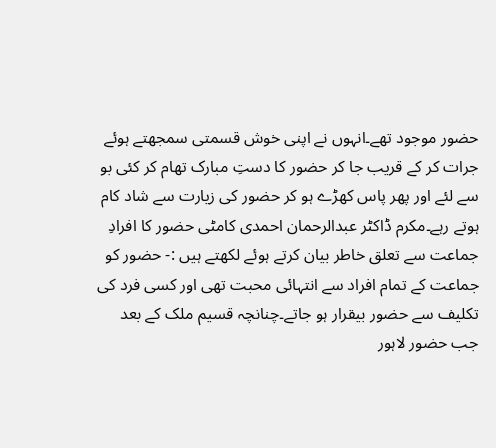حضور موجود تھے۔انہوں نے اپنی خوش قسمتی سمجھتے ہوئے جرات کر کے قریب جا کر حضور کا دستِ مبارک تھام کر کئی بو سے لئے اور پھر پاس کھڑے ہو کر حضور کی زیارت سے شاد کام ہوتے رہے۔مکرم ڈاکٹر عبدالرحمان احمدی کامٹی حضور کا افرادِ جماعت سے تعلق خاطر بیان کرتے ہوئے لکھتے ہیں :- حضور کو جماعت کے تمام افراد سے انتہائی محبت تھی اور کسی فرد کی تکلیف سے حضور بیقرار ہو جاتے۔چنانچہ قسیم ملک کے بعد جب حضور لاہور